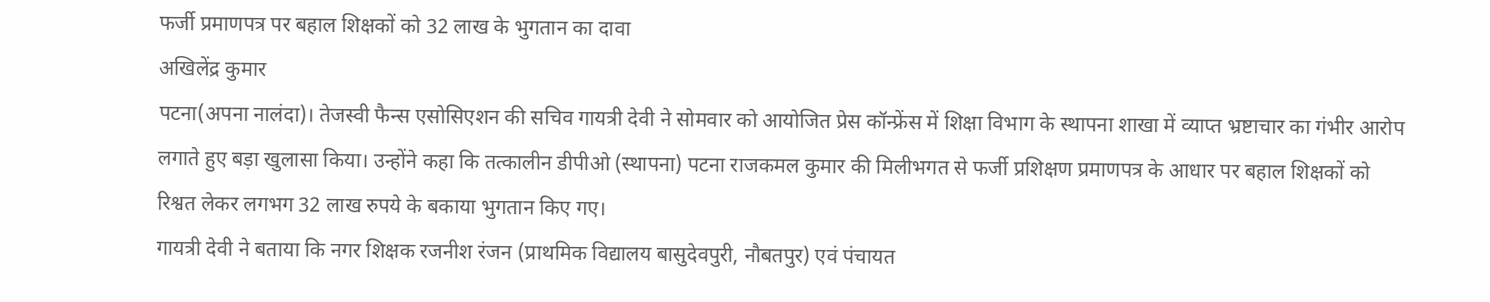फर्जी प्रमाणपत्र पर बहाल शिक्षकों को 32 लाख के भुगतान का दावा
अखिलेंद्र कुमार
पटना(अपना नालंदा)। तेजस्वी फैन्स एसोसिएशन की सचिव गायत्री देवी ने सोमवार को आयोजित प्रेस कॉन्फ्रेंस में शिक्षा विभाग के स्थापना शाखा में व्याप्त भ्रष्टाचार का गंभीर आरोप लगाते हुए बड़ा खुलासा किया। उन्होंने कहा कि तत्कालीन डीपीओ (स्थापना) पटना राजकमल कुमार की मिलीभगत से फर्जी प्रशिक्षण प्रमाणपत्र के आधार पर बहाल शिक्षकों को रिश्वत लेकर लगभग 32 लाख रुपये के बकाया भुगतान किए गए।
गायत्री देवी ने बताया कि नगर शिक्षक रजनीश रंजन (प्राथमिक विद्यालय बासुदेवपुरी, नौबतपुर) एवं पंचायत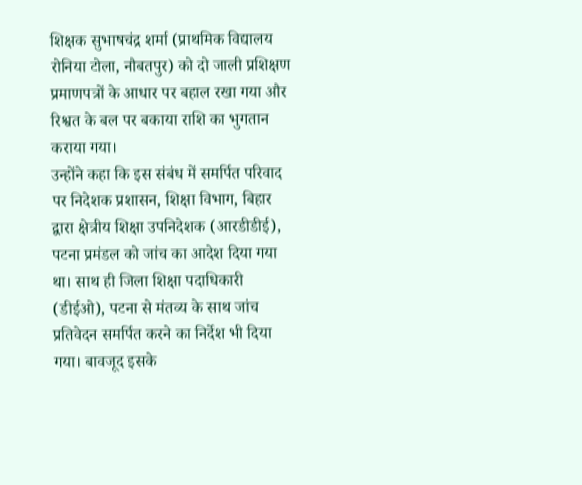शिक्षक सुभाषचंद्र शर्मा (प्राथमिक विद्यालय रोनिया टोला, नौबतपुर) को दो जाली प्रशिक्षण प्रमाणपत्रों के आधार पर बहाल रखा गया और रिश्वत के बल पर बकाया राशि का भुगतान कराया गया।
उन्होंने कहा कि इस संबंध में समर्पित परिवाद पर निदेशक प्रशासन, शिक्षा विभाग, बिहार द्वारा क्षेत्रीय शिक्षा उपनिदेशक (आरडीडीई), पटना प्रमंडल को जांच का आदेश दिया गया था। साथ ही जिला शिक्षा पदाधिकारी (डीईओ), पटना से मंतव्य के साथ जांच प्रतिवेदन समर्पित करने का निर्देश भी दिया गया। बावजूद इसके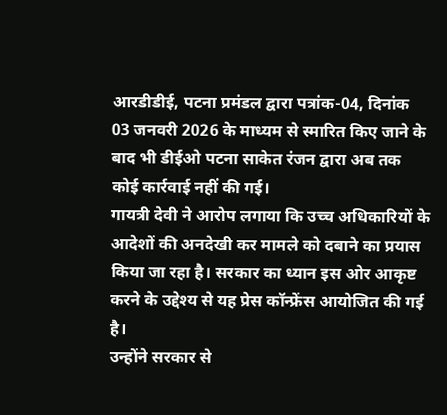आरडीडीई, पटना प्रमंडल द्वारा पत्रांक-04, दिनांक 03 जनवरी 2026 के माध्यम से स्मारित किए जाने के बाद भी डीईओ पटना साकेत रंजन द्वारा अब तक कोई कार्रवाई नहीं की गई।
गायत्री देवी ने आरोप लगाया कि उच्च अधिकारियों के आदेशों की अनदेखी कर मामले को दबाने का प्रयास किया जा रहा है। सरकार का ध्यान इस ओर आकृष्ट करने के उद्देश्य से यह प्रेस कॉन्फ्रेंस आयोजित की गई है।
उन्होंने सरकार से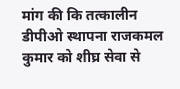मांग की कि तत्कालीन डीपीओ स्थापना राजकमल कुमार को शीघ्र सेवा से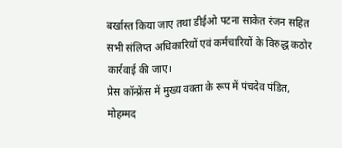बर्खास्त किया जाए तथा डीईओ पटना साकेत रंजन सहित सभी संलिप्त अधिकारियों एवं कर्मचारियों के विरुद्ध कठोर कार्रवाई की जाए।
प्रेस कॉन्फ्रेंस में मुख्य वक्ता के रूप में पंचदेव पंडित, मोहम्मद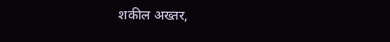शकील अख्तर,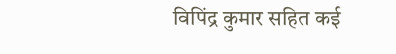विपिंद्र कुमार सहित कई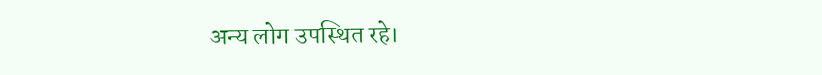अन्य लोग उपस्थित रहे।